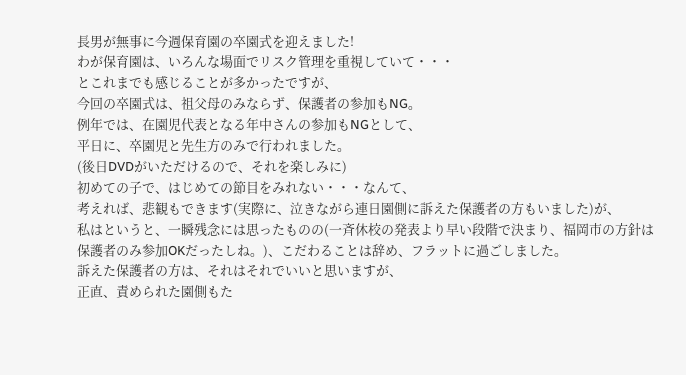長男が無事に今週保育園の卒園式を迎えました!
わが保育園は、いろんな場面でリスク管理を重視していて・・・
とこれまでも感じることが多かったですが、
今回の卒園式は、祖父母のみならず、保護者の参加もNG。
例年では、在園児代表となる年中さんの参加もNGとして、
平日に、卒園児と先生方のみで行われました。
(後日DVDがいただけるので、それを楽しみに)
初めての子で、はじめての節目をみれない・・・なんて、
考えれば、悲観もできます(実際に、泣きながら連日園側に訴えた保護者の方もいました)が、
私はというと、一瞬残念には思ったものの(一斉休校の発表より早い段階で決まり、福岡市の方針は保護者のみ参加OKだったしね。)、こだわることは辞め、フラットに過ごしました。
訴えた保護者の方は、それはそれでいいと思いますが、
正直、責められた園側もた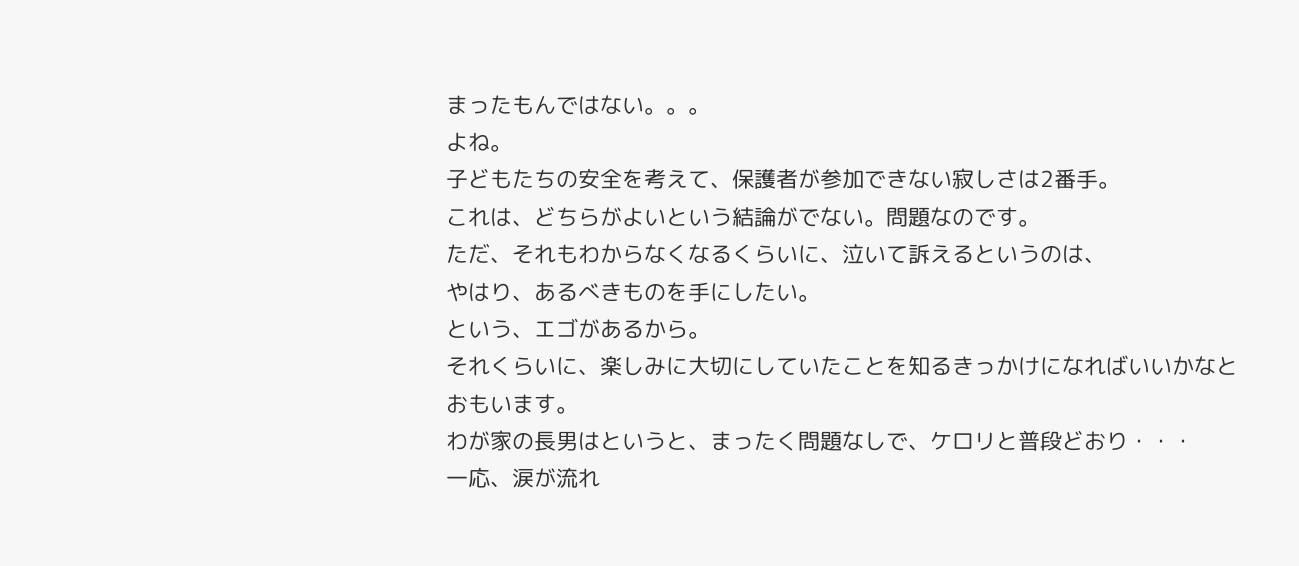まったもんではない。。。
よね。
子どもたちの安全を考えて、保護者が参加できない寂しさは2番手。
これは、どちらがよいという結論がでない。問題なのです。
ただ、それもわからなくなるくらいに、泣いて訴えるというのは、
やはり、あるべきものを手にしたい。
という、エゴがあるから。
それくらいに、楽しみに大切にしていたことを知るきっかけになればいいかなとおもいます。
わが家の長男はというと、まったく問題なしで、ケロリと普段どおり・・・
一応、涙が流れ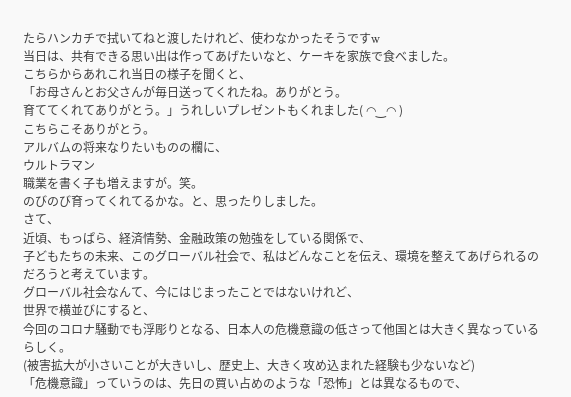たらハンカチで拭いてねと渡したけれど、使わなかったそうですw
当日は、共有できる思い出は作ってあげたいなと、ケーキを家族で食べました。
こちらからあれこれ当日の様子を聞くと、
「お母さんとお父さんが毎日送ってくれたね。ありがとう。
育ててくれてありがとう。」うれしいプレゼントもくれました( ◠‿◠ )
こちらこそありがとう。
アルバムの将来なりたいものの欄に、
ウルトラマン
職業を書く子も増えますが。笑。
のびのび育ってくれてるかな。と、思ったりしました。
さて、
近頃、もっぱら、経済情勢、金融政策の勉強をしている関係で、
子どもたちの未来、このグローバル社会で、私はどんなことを伝え、環境を整えてあげられるのだろうと考えています。
グローバル社会なんて、今にはじまったことではないけれど、
世界で横並びにすると、
今回のコロナ騒動でも浮彫りとなる、日本人の危機意識の低さって他国とは大きく異なっているらしく。
(被害拡大が小さいことが大きいし、歴史上、大きく攻め込まれた経験も少ないなど)
「危機意識」っていうのは、先日の買い占めのような「恐怖」とは異なるもので、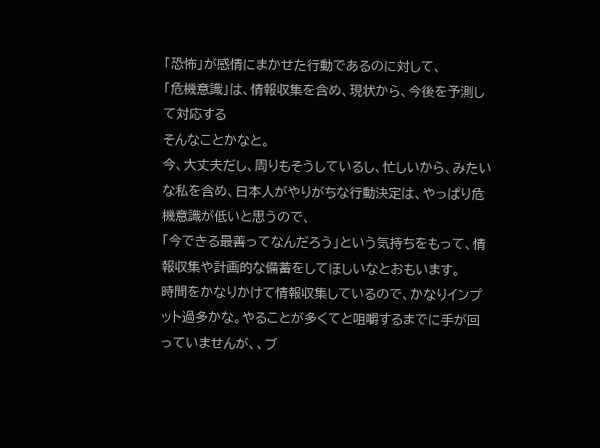「恐怖」が感情にまかせた行動であるのに対して、
「危機意識」は、情報収集を含め、現状から、今後を予測して対応する
そんなことかなと。
今、大丈夫だし、周りもそうしているし、忙しいから、みたいな私を含め、日本人がやりがちな行動決定は、やっぱり危機意識が低いと思うので、
「今できる最善ってなんだろう」という気持ちをもって、情報収集や計画的な備蓄をしてほしいなとおもいます。
時間をかなりかけて情報収集しているので、かなりインプット過多かな。やることが多くてと咀嚼するまでに手が回っていませんが、、ブ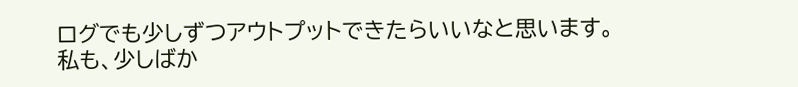ログでも少しずつアウトプットできたらいいなと思います。
私も、少しばか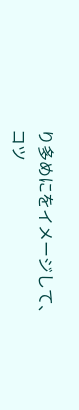り多めにをイメージして、コツ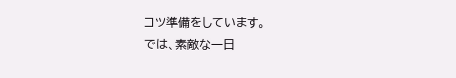コツ準備をしています。
では、素敵な一日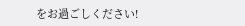をお過ごしください!